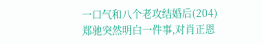一口气和八个老攻结婚后(204)
郑驰突然明白一件事,对肖正恩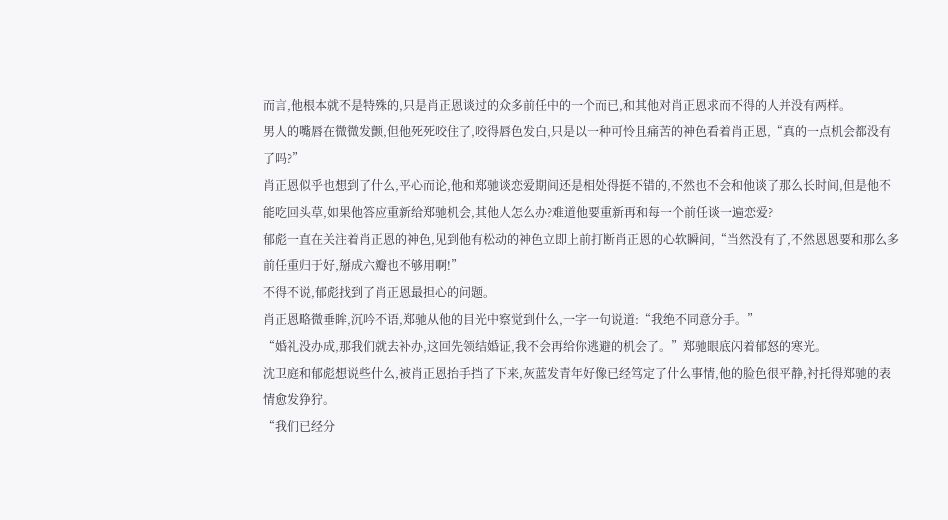而言,他根本就不是特殊的,只是肖正恩谈过的众多前任中的一个而已,和其他对肖正恩求而不得的人并没有两样。
男人的嘴唇在微微发颤,但他死死咬住了,咬得唇色发白,只是以一种可怜且痛苦的神色看着肖正恩,“真的一点机会都没有了吗?”
肖正恩似乎也想到了什么,平心而论,他和郑驰谈恋爱期间还是相处得挺不错的,不然也不会和他谈了那么长时间,但是他不能吃回头草,如果他答应重新给郑驰机会,其他人怎么办?难道他要重新再和每一个前任谈一遍恋爱?
郁彪一直在关注着肖正恩的神色,见到他有松动的神色立即上前打断肖正恩的心软瞬间,“当然没有了,不然恩恩要和那么多前任重归于好,掰成六瓣也不够用啊!”
不得不说,郁彪找到了肖正恩最担心的问题。
肖正恩略微垂眸,沉吟不语,郑驰从他的目光中察觉到什么,一字一句说道:“我绝不同意分手。”
“婚礼没办成,那我们就去补办,这回先领结婚证,我不会再给你逃避的机会了。”郑驰眼底闪着郁怒的寒光。
沈卫庭和郁彪想说些什么,被肖正恩抬手挡了下来,灰蓝发青年好像已经笃定了什么事情,他的脸色很平静,衬托得郑驰的表情愈发狰狞。
“我们已经分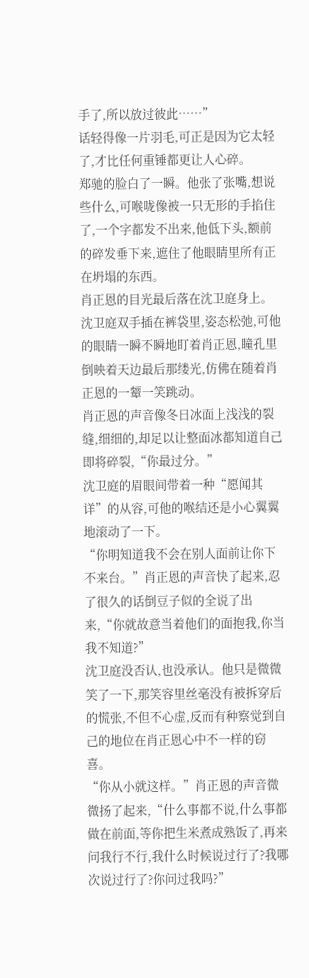手了,所以放过彼此……”
话轻得像一片羽毛,可正是因为它太轻了,才比任何重锤都更让人心碎。
郑驰的脸白了一瞬。他张了张嘴,想说些什么,可喉咙像被一只无形的手掐住了,一个字都发不出来,他低下头,额前的碎发垂下来,遮住了他眼睛里所有正在坍塌的东西。
肖正恩的目光最后落在沈卫庭身上。
沈卫庭双手插在裤袋里,姿态松弛,可他的眼睛一瞬不瞬地盯着肖正恩,瞳孔里倒映着天边最后那缕光,仿佛在随着肖正恩的一颦一笑跳动。
肖正恩的声音像冬日冰面上浅浅的裂缝,细细的,却足以让整面冰都知道自己即将碎裂,“你最过分。”
沈卫庭的眉眼间带着一种“愿闻其详”的从容,可他的喉结还是小心翼翼地滚动了一下。
“你明知道我不会在别人面前让你下不来台。”肖正恩的声音快了起来,忍了很久的话倒豆子似的全说了出来,“你就故意当着他们的面抱我,你当我不知道?”
沈卫庭没否认,也没承认。他只是微微笑了一下,那笑容里丝毫没有被拆穿后的慌张,不但不心虚,反而有种察觉到自己的地位在肖正恩心中不一样的窃喜。
“你从小就这样。”肖正恩的声音微微扬了起来,“什么事都不说,什么事都做在前面,等你把生米煮成熟饭了,再来问我行不行,我什么时候说过行了?我哪次说过行了?你问过我吗?”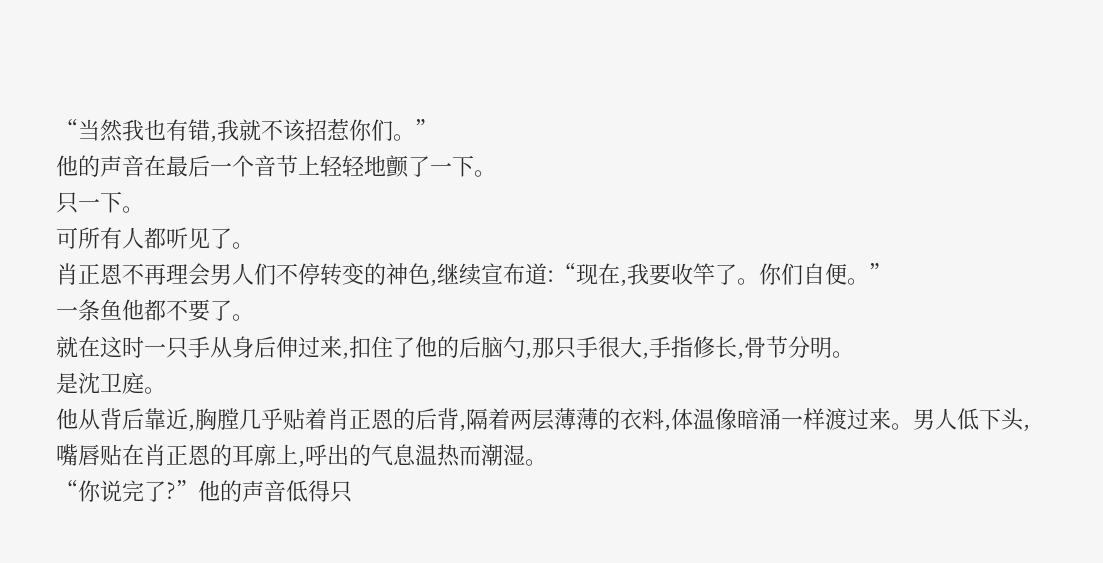“当然我也有错,我就不该招惹你们。”
他的声音在最后一个音节上轻轻地颤了一下。
只一下。
可所有人都听见了。
肖正恩不再理会男人们不停转变的神色,继续宣布道:“现在,我要收竿了。你们自便。”
一条鱼他都不要了。
就在这时一只手从身后伸过来,扣住了他的后脑勺,那只手很大,手指修长,骨节分明。
是沈卫庭。
他从背后靠近,胸膛几乎贴着肖正恩的后背,隔着两层薄薄的衣料,体温像暗涌一样渡过来。男人低下头,嘴唇贴在肖正恩的耳廓上,呼出的气息温热而潮湿。
“你说完了?”他的声音低得只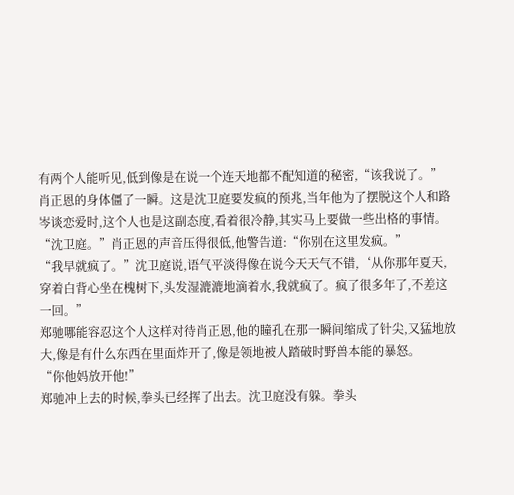有两个人能听见,低到像是在说一个连天地都不配知道的秘密,“该我说了。”
肖正恩的身体僵了一瞬。这是沈卫庭要发疯的预兆,当年他为了摆脱这个人和路岑谈恋爱时,这个人也是这副态度,看着很冷静,其实马上要做一些出格的事情。
“沈卫庭。”肖正恩的声音压得很低,他警告道:“你别在这里发疯。”
“我早就疯了。”沈卫庭说,语气平淡得像在说今天天气不错,‘从你那年夏天,穿着白背心坐在槐树下,头发湿漉漉地滴着水,我就疯了。疯了很多年了,不差这一回。”
郑驰哪能容忍这个人这样对待肖正恩,他的瞳孔在那一瞬间缩成了针尖,又猛地放大,像是有什么东西在里面炸开了,像是领地被人踏破时野兽本能的暴怒。
“你他妈放开他!”
郑驰冲上去的时候,拳头已经挥了出去。沈卫庭没有躲。拳头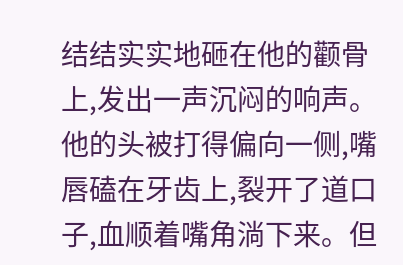结结实实地砸在他的颧骨上,发出一声沉闷的响声。他的头被打得偏向一侧,嘴唇磕在牙齿上,裂开了道口子,血顺着嘴角淌下来。但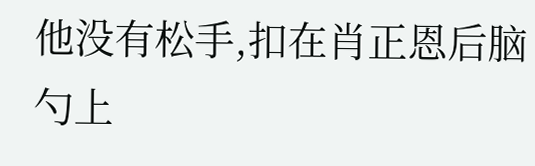他没有松手,扣在肖正恩后脑勺上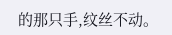的那只手,纹丝不动。